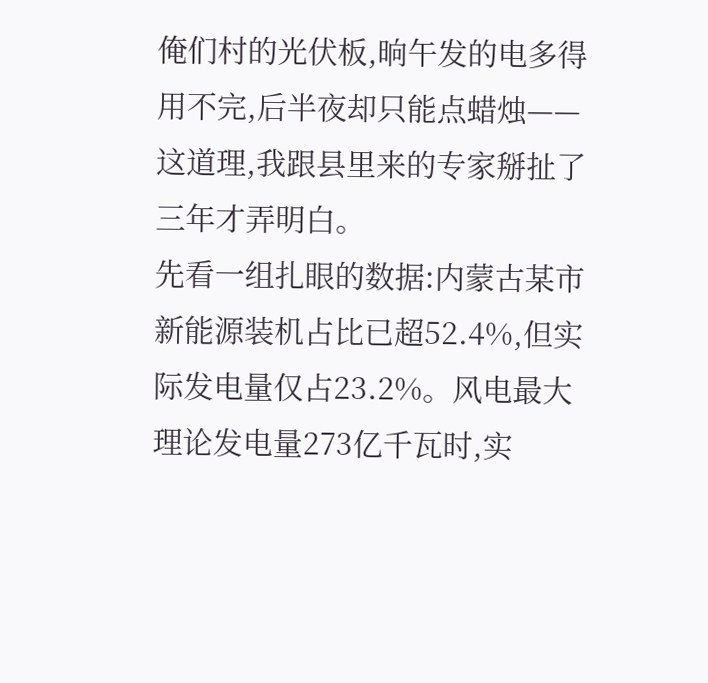俺们村的光伏板,晌午发的电多得用不完,后半夜却只能点蜡烛——这道理,我跟县里来的专家掰扯了三年才弄明白。
先看一组扎眼的数据:内蒙古某市新能源装机占比已超52.4%,但实际发电量仅占23.2%。风电最大理论发电量273亿千瓦时,实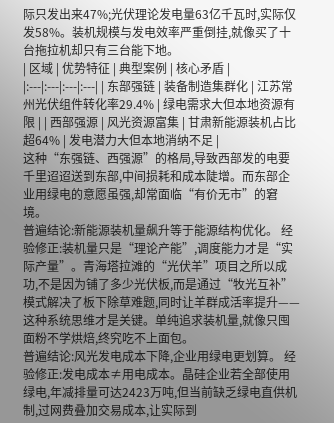际只发出来47%;光伏理论发电量63亿千瓦时,实际仅发58%。装机规模与发电效率严重倒挂,就像买了十台拖拉机却只有三台能下地。
| 区域 | 优势特征 | 典型案例 | 核心矛盾 | |:---|:---|:---|:---| | 东部强链 | 装备制造集群化 | 江苏常州光伏组件转化率29.4% | 绿电需求大但本地资源有限 | | 西部强源 | 风光资源富集 | 甘肃新能源装机占比超64% | 发电潜力大但本地消纳不足 |
这种“东强链、西强源”的格局,导致西部发的电要千里迢迢送到东部,中间损耗和成本陡增。而东部企业用绿电的意愿虽强,却常面临“有价无市”的窘境。
普遍结论:新能源装机量飙升等于能源结构优化。 经验修正:装机量只是“理论产能”,调度能力才是“实际产量”。青海塔拉滩的“光伏羊”项目之所以成功,不是因为铺了多少光伏板,而是通过“牧光互补”模式解决了板下除草难题,同时让羊群成活率提升——这种系统思维才是关键。单纯追求装机量,就像只囤面粉不学烘焙,终究吃不上面包。
普遍结论:风光发电成本下降,企业用绿电更划算。 经验修正:发电成本≠用电成本。晶硅企业若全部使用绿电,年减排量可达2423万吨,但当前缺乏绿电直供机制,过网费叠加交易成本,让实际到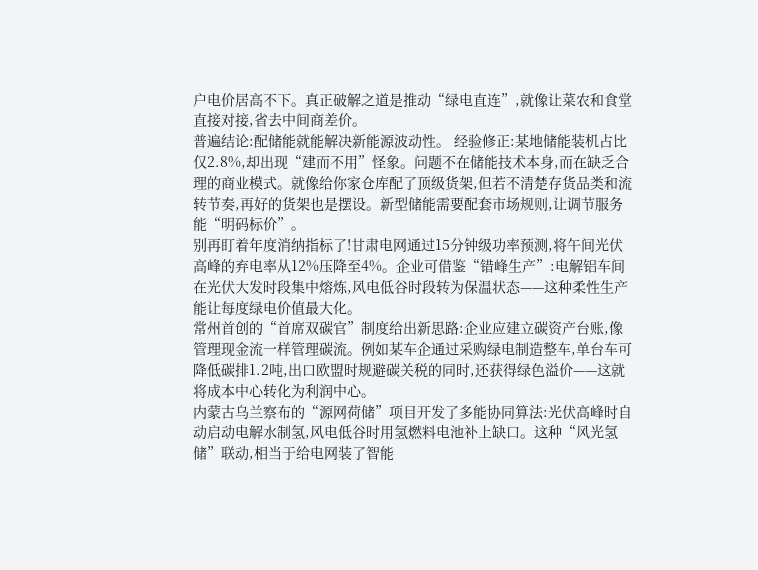户电价居高不下。真正破解之道是推动“绿电直连”,就像让菜农和食堂直接对接,省去中间商差价。
普遍结论:配储能就能解决新能源波动性。 经验修正:某地储能装机占比仅2.8%,却出现“建而不用”怪象。问题不在储能技术本身,而在缺乏合理的商业模式。就像给你家仓库配了顶级货架,但若不清楚存货品类和流转节奏,再好的货架也是摆设。新型储能需要配套市场规则,让调节服务能“明码标价”。
别再盯着年度消纳指标了!甘肃电网通过15分钟级功率预测,将午间光伏高峰的弃电率从12%压降至4%。企业可借鉴“错峰生产”:电解铝车间在光伏大发时段集中熔炼,风电低谷时段转为保温状态——这种柔性生产能让每度绿电价值最大化。
常州首创的“首席双碳官”制度给出新思路:企业应建立碳资产台账,像管理现金流一样管理碳流。例如某车企通过采购绿电制造整车,单台车可降低碳排1.2吨,出口欧盟时规避碳关税的同时,还获得绿色溢价——这就将成本中心转化为利润中心。
内蒙古乌兰察布的“源网荷储”项目开发了多能协同算法:光伏高峰时自动启动电解水制氢,风电低谷时用氢燃料电池补上缺口。这种“风光氢储”联动,相当于给电网装了智能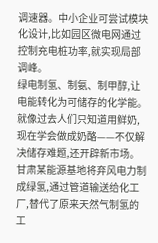调速器。中小企业可尝试模块化设计,比如园区微电网通过控制充电桩功率,就实现局部调峰。
绿电制氢、制氨、制甲醇,让电能转化为可储存的化学能。就像过去人们只知道用鲜奶,现在学会做成奶酪——不仅解决储存难题,还开辟新市场。甘肃某能源基地将弃风电力制成绿氢,通过管道输送给化工厂,替代了原来天然气制氢的工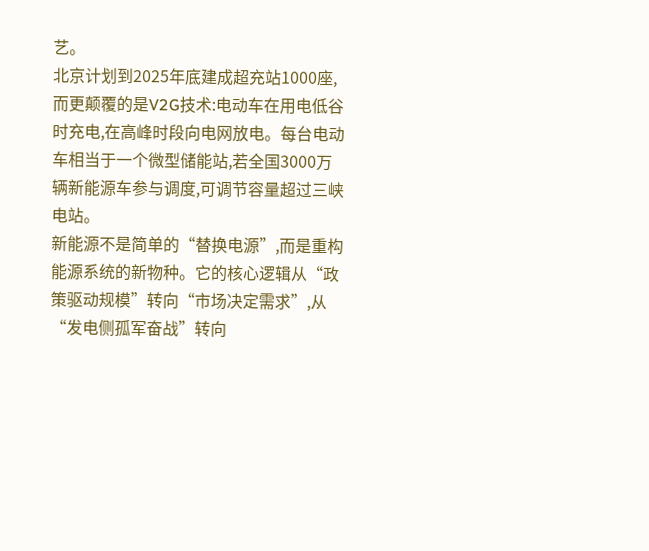艺。
北京计划到2025年底建成超充站1000座,而更颠覆的是V2G技术:电动车在用电低谷时充电,在高峰时段向电网放电。每台电动车相当于一个微型储能站,若全国3000万辆新能源车参与调度,可调节容量超过三峡电站。
新能源不是简单的“替换电源”,而是重构能源系统的新物种。它的核心逻辑从“政策驱动规模”转向“市场决定需求”,从“发电侧孤军奋战”转向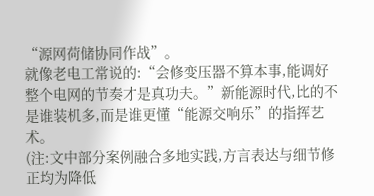“源网荷储协同作战”。
就像老电工常说的:“会修变压器不算本事,能调好整个电网的节奏才是真功夫。”新能源时代,比的不是谁装机多,而是谁更懂“能源交响乐”的指挥艺术。
(注:文中部分案例融合多地实践,方言表达与细节修正均为降低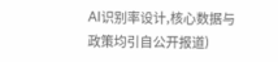AI识别率设计,核心数据与政策均引自公开报道)